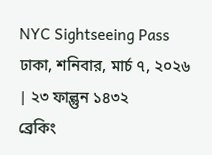NYC Sightseeing Pass
ঢাকা, শনিবার, মার্চ ৭, ২০২৬ | ২৩ ফাল্গুন ১৪৩২
ব্রেকিং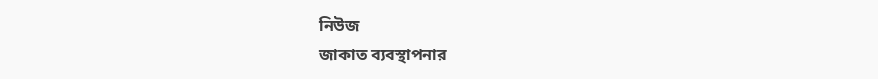নিউজ
জাকাত ব্যবস্থাপনার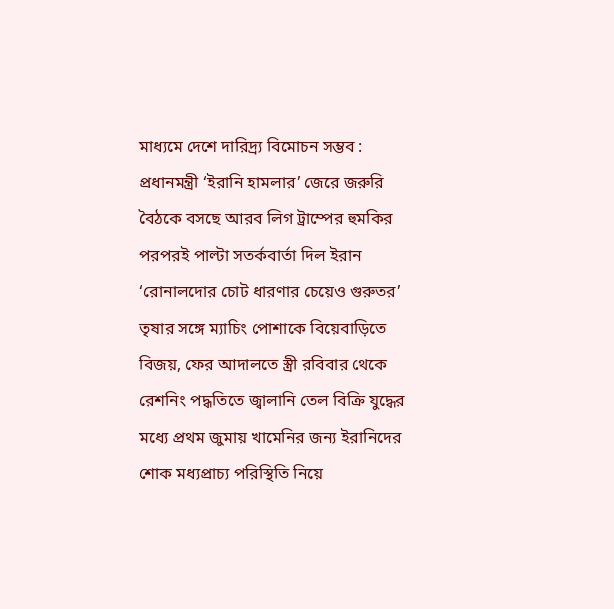মাধ্যমে দেশে দারিদ্র্য বিমোচন সম্ভব : প্রধানমন্ত্রী ‘ইরানি হামলার’ জেরে জরুরি বৈঠকে বসছে আরব লিগ ট্রাম্পের হুমকির পরপরই পাল্টা সতর্কবার্তা দিল ইরান ‘রোনালদোর চোট ধারণার চেয়েও গুরুতর’ তৃষার সঙ্গে ম্যাচিং পোশাকে বিয়েবাড়িতে বিজয়, ফের আদালতে স্ত্রী রবিবার থেকে রেশনিং পদ্ধতিতে জ্বালানি তেল বিক্রি যুদ্ধের মধ্যে প্রথম জুমায় খামেনির জন্য ইরানিদের শোক মধ্যপ্রাচ্য পরিস্থিতি নিয়ে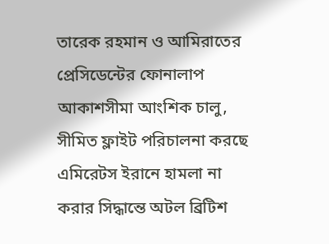তারেক রহমান ও আমিরাতের প্রেসিডেন্টের ফোনালাপ আকাশসীমা আংশিক চালু, সীমিত ফ্লাইট পরিচালনা করছে এমিরেটস ইরানে হামলা না করার সিদ্ধান্তে অটল ব্রিটিশ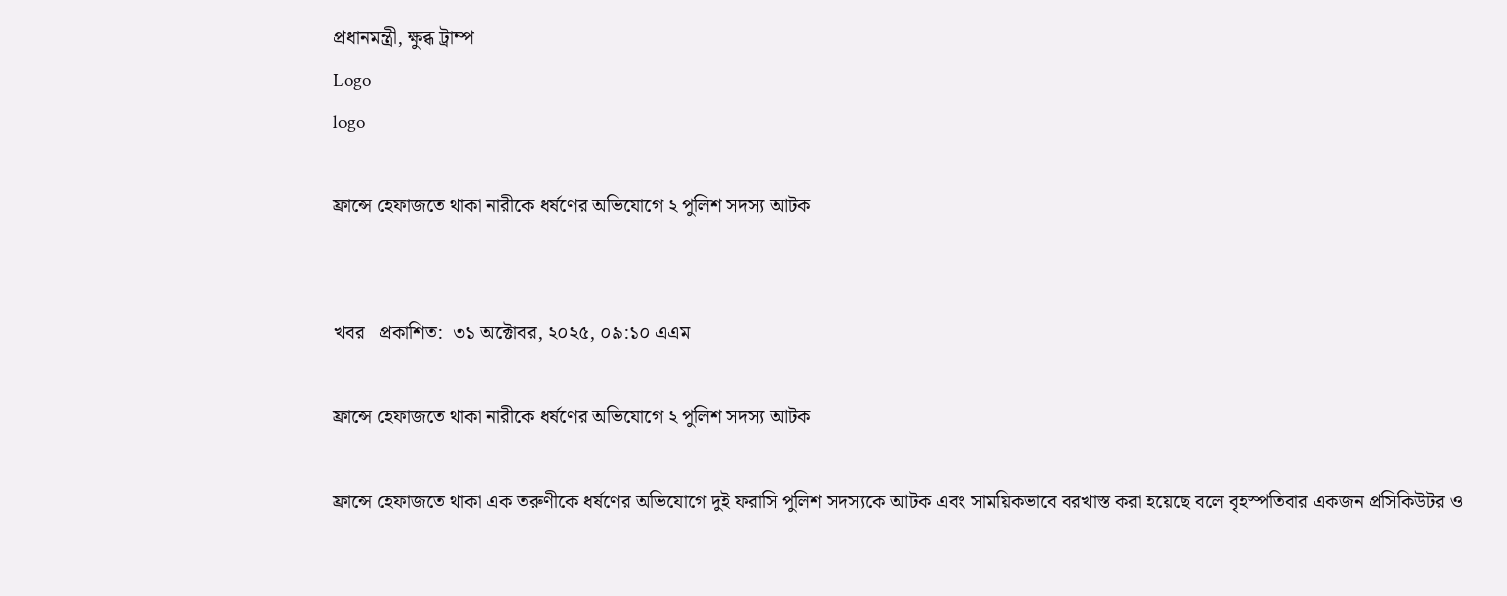প্রধানমন্ত্রী, ক্ষুব্ধ ট্রাম্প
Logo
logo

ফ্রান্সে হেফাজতে থাকা নারীকে ধর্ষণের অভিযোগে ২ পুলিশ সদস্য আটক


খবর   প্রকাশিত:  ৩১ অক্টোবর, ২০২৫, ০৯:১০ এএম

ফ্রান্সে হেফাজতে থাকা নারীকে ধর্ষণের অভিযোগে ২ পুলিশ সদস্য আটক

ফ্রান্সে হেফাজতে থাকা এক তরুণীকে ধর্ষণের অভিযোগে দুই ফরাসি পুলিশ সদস্যকে আটক এবং সাময়িকভাবে বরখাস্ত করা হয়েছে বলে বৃহস্পতিবার একজন প্রসিকিউটর ও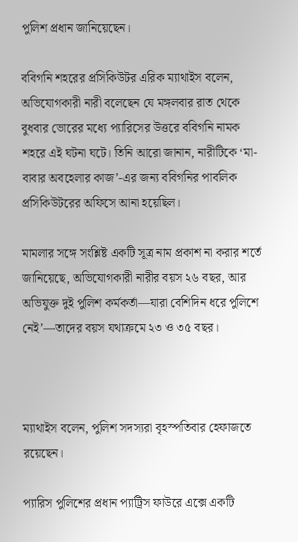পুলিশ প্রধান জানিয়েছেন।

ববিগনি শহরের প্রসিকিউটর এরিক ম্যাথাইস বলেন, অভিযোগকারী নারী বলেছেন যে মঙ্গলবার রাত থেকে বুধবার ভোরের মধ্যে প্যারিসের উত্তরে ববিগনি নামক শহরে এই ঘটনা ঘটে। তিনি আরো জানান, নারীটিকে ‘মা-বাবার অবহেলার কাজ’-এর জন্য ববিগনির পাবলিক প্রসিকিউটরের অফিসে আনা হয়েছিল।

মামলার সঙ্গে সংশ্লিষ্ট একটি সূত্র নাম প্রকাশ না করার শর্তে জানিয়েছে, অভিযোগকারী নারীর বয়স ২৬ বছর, আর অভিযুক্ত দুই পুলিশ কর্মকর্তা—যারা বেশিদিন ধরে পুলিশে নেই’—তাদের বয়স যথাক্রমে ২৩ ও ৩৫ বছর।



ম্যাথাইস বলেন, পুলিশ সদস্যরা বৃহস্পতিবার হেফাজতে রয়েছেন।

প্যারিস পুলিশের প্রধান প্যাট্রিস ফাউরে এক্সে একটি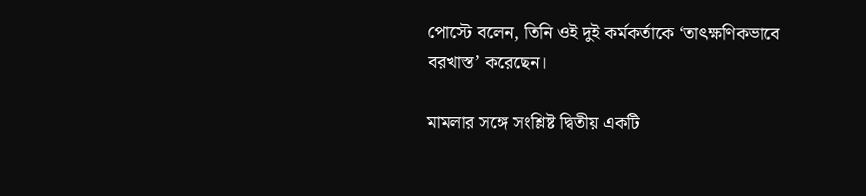পোস্টে বলেন, তিনি ওই দুই কর্মকর্তাকে ‘তাৎক্ষণিকভাবে বরখাস্ত’ করেছেন।

মামলার সঙ্গে সংশ্লিষ্ট দ্বিতীয় একটি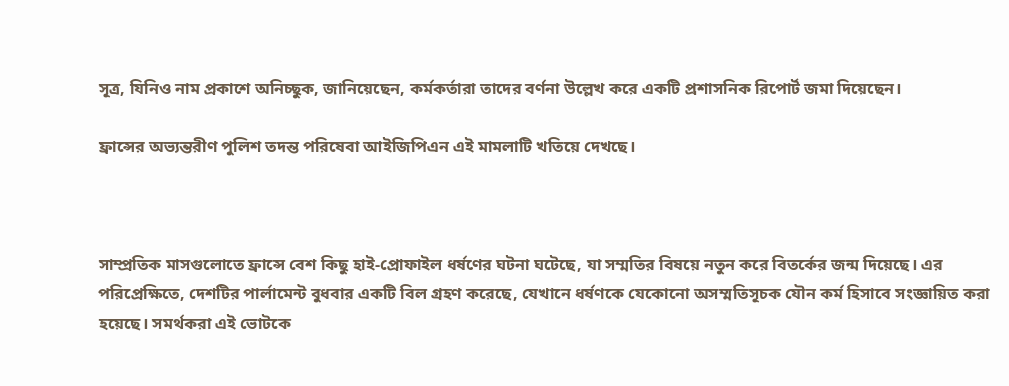সূত্র, যিনিও নাম প্রকাশে অনিচ্ছুক, জানিয়েছেন, কর্মকর্তারা তাদের বর্ণনা উল্লেখ করে একটি প্রশাসনিক রিপোর্ট জমা দিয়েছেন।

ফ্রান্সের অভ্যন্তরীণ পুলিশ তদন্ত পরিষেবা আইজিপিএন এই মামলাটি খতিয়ে দেখছে।



সাম্প্রতিক মাসগুলোতে ফ্রান্সে বেশ কিছু হাই-প্রোফাইল ধর্ষণের ঘটনা ঘটেছে, যা সম্মতির বিষয়ে নতুন করে বিতর্কের জন্ম দিয়েছে। এর পরিপ্রেক্ষিতে, দেশটির পার্লামেন্ট বুধবার একটি বিল গ্রহণ করেছে, যেখানে ধর্ষণকে যেকোনো অসম্মতিসূচক যৌন কর্ম হিসাবে সংজ্ঞায়িত করা হয়েছে। সমর্থকরা এই ভোটকে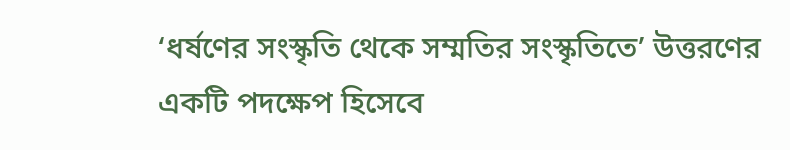‘ধর্ষণের সংস্কৃতি থেকে সম্মতির সংস্কৃতিতে’ উত্তরণের একটি পদক্ষেপ হিসেবে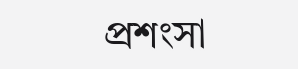প্রশংসা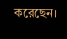করেছেন।